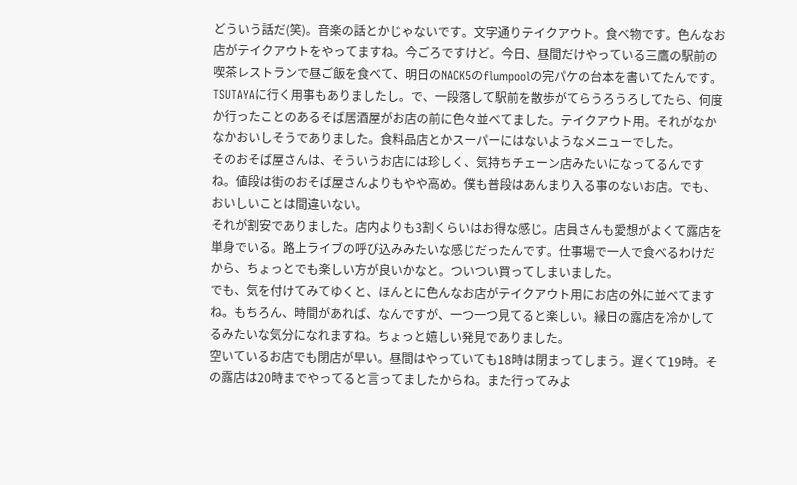どういう話だ(笑)。音楽の話とかじゃないです。文字通りテイクアウト。食べ物です。色んなお店がテイクアウトをやってますね。今ごろですけど。今日、昼間だけやっている三鷹の駅前の喫茶レストランで昼ご飯を食べて、明日のNACK5のflumpoolの完パケの台本を書いてたんです。
TSUTAYAに行く用事もありましたし。で、一段落して駅前を散歩がてらうろうろしてたら、何度か行ったことのあるそば居酒屋がお店の前に色々並べてました。テイクアウト用。それがなかなかおいしそうでありました。食料品店とかスーパーにはないようなメニューでした。
そのおそば屋さんは、そういうお店には珍しく、気持ちチェーン店みたいになってるんですね。値段は街のおそば屋さんよりもやや高め。僕も普段はあんまり入る事のないお店。でも、おいしいことは間違いない。
それが割安でありました。店内よりも3割くらいはお得な感じ。店員さんも愛想がよくて露店を単身でいる。路上ライブの呼び込みみたいな感じだったんです。仕事場で一人で食べるわけだから、ちょっとでも楽しい方が良いかなと。ついつい買ってしまいました。
でも、気を付けてみてゆくと、ほんとに色んなお店がテイクアウト用にお店の外に並べてますね。もちろん、時間があれば、なんですが、一つ一つ見てると楽しい。縁日の露店を冷かしてるみたいな気分になれますね。ちょっと嬉しい発見でありました。
空いているお店でも閉店が早い。昼間はやっていても18時は閉まってしまう。遅くて19時。その露店は20時までやってると言ってましたからね。また行ってみよ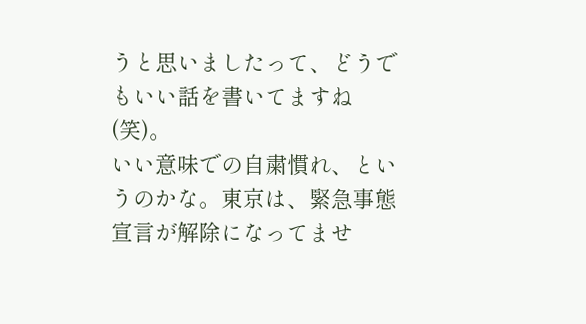うと思いましたって、どうでもいい話を書いてますね(笑)。
いい意味での自粛慣れ、というのかな。東京は、緊急事態宣言が解除になってませ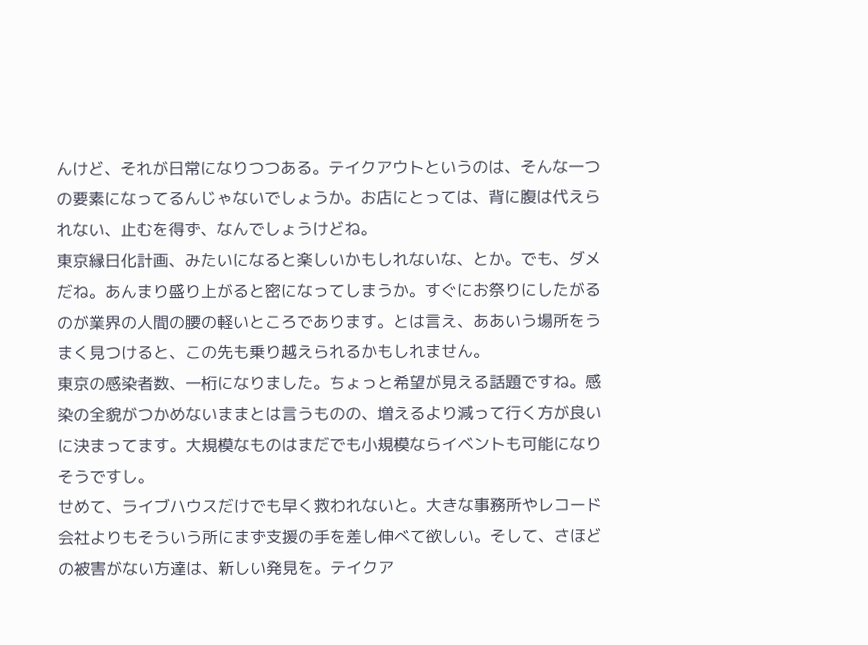んけど、それが日常になりつつある。テイクアウトというのは、そんな一つの要素になってるんじゃないでしょうか。お店にとっては、背に腹は代えられない、止むを得ず、なんでしょうけどね。
東京縁日化計画、みたいになると楽しいかもしれないな、とか。でも、ダメだね。あんまり盛り上がると密になってしまうか。すぐにお祭りにしたがるのが業界の人間の腰の軽いところであります。とは言え、ああいう場所をうまく見つけると、この先も乗り越えられるかもしれません。
東京の感染者数、一桁になりました。ちょっと希望が見える話題ですね。感染の全貌がつかめないままとは言うものの、増えるより減って行く方が良いに決まってます。大規模なものはまだでも小規模ならイベントも可能になりそうですし。
せめて、ライブハウスだけでも早く救われないと。大きな事務所やレコード会社よりもそういう所にまず支援の手を差し伸べて欲しい。そして、さほどの被害がない方達は、新しい発見を。テイクア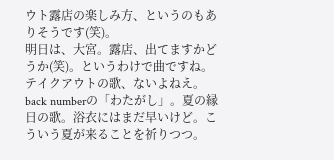ウト露店の楽しみ方、というのもありそうです(笑)。
明日は、大宮。露店、出てますかどうか(笑)。というわけで曲ですね。テイクアウトの歌、ないよねえ。back numberの「わたがし」。夏の縁日の歌。浴衣にはまだ早いけど。こういう夏が来ることを祈りつつ。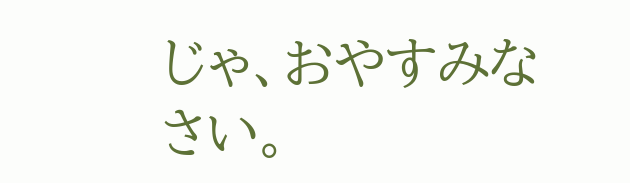じゃ、おやすみなさい。